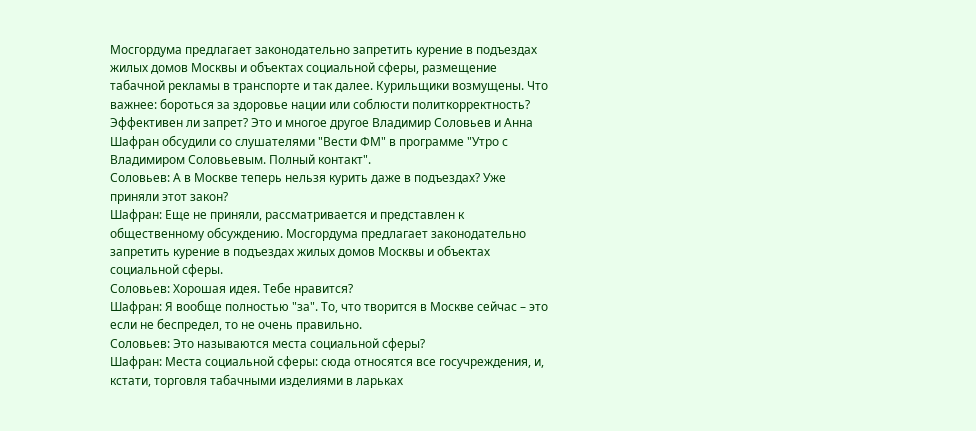Мосгордума предлагает законодательно запретить курение в подъездах жилых домов Москвы и объектах социальной сферы, размещение табачной рекламы в транспорте и так далее. Курильщики возмущены. Что важнее: бороться за здоровье нации или соблюсти политкорректность? Эффективен ли запрет? Это и многое другое Владимир Соловьев и Анна Шафран обсудили со слушателями "Вести ФМ" в программе "Утро с Владимиром Соловьевым. Полный контакт".
Соловьев: А в Москве теперь нельзя курить даже в подъездах? Уже приняли этот закон?
Шафран: Еще не приняли, рассматривается и представлен к общественному обсуждению. Мосгордума предлагает законодательно запретить курение в подъездах жилых домов Москвы и объектах социальной сферы.
Соловьев: Хорошая идея. Тебе нравится?
Шафран: Я вообще полностью "за". То, что творится в Москве сейчас – это если не беспредел, то не очень правильно.
Соловьев: Это называются места социальной сферы?
Шафран: Места социальной сферы: сюда относятся все госучреждения, и, кстати, торговля табачными изделиями в ларьках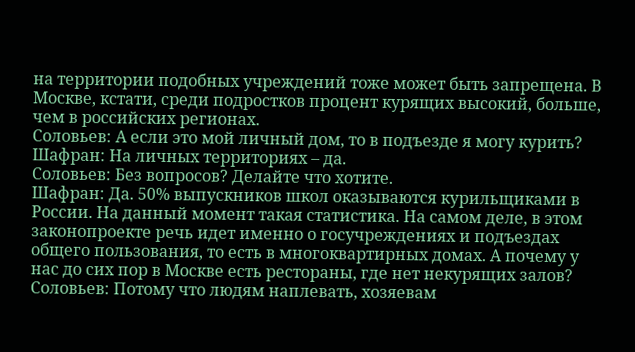на территории подобных учреждений тоже может быть запрещена. В Москве, кстати, среди подростков процент курящих высокий, больше, чем в российских регионах.
Соловьев: А если это мой личный дом, то в подъезде я могу курить?
Шафран: На личных территориях – да.
Соловьев: Без вопросов? Делайте что хотите.
Шафран: Да. 50% выпускников школ оказываются курильщиками в России. На данный момент такая статистика. На самом деле, в этом законопроекте речь идет именно о госучреждениях и подъездах общего пользования, то есть в многоквартирных домах. А почему у нас до сих пор в Москве есть рестораны, где нет некурящих залов?
Соловьев: Потому что людям наплевать, хозяевам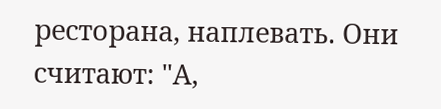ресторана, наплевать. Они считают: "А,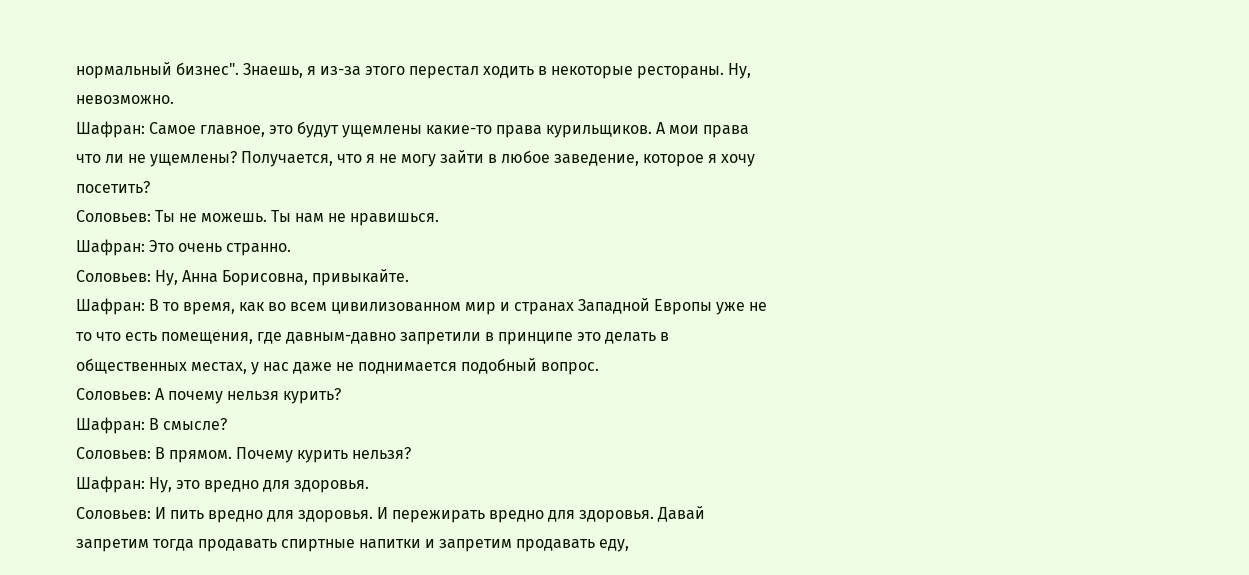нормальный бизнес". Знаешь, я из-за этого перестал ходить в некоторые рестораны. Ну, невозможно.
Шафран: Самое главное, это будут ущемлены какие-то права курильщиков. А мои права что ли не ущемлены? Получается, что я не могу зайти в любое заведение, которое я хочу посетить?
Соловьев: Ты не можешь. Ты нам не нравишься.
Шафран: Это очень странно.
Соловьев: Ну, Анна Борисовна, привыкайте.
Шафран: В то время, как во всем цивилизованном мир и странах Западной Европы уже не то что есть помещения, где давным-давно запретили в принципе это делать в общественных местах, у нас даже не поднимается подобный вопрос.
Соловьев: А почему нельзя курить?
Шафран: В смысле?
Соловьев: В прямом. Почему курить нельзя?
Шафран: Ну, это вредно для здоровья.
Соловьев: И пить вредно для здоровья. И пережирать вредно для здоровья. Давай запретим тогда продавать спиртные напитки и запретим продавать еду,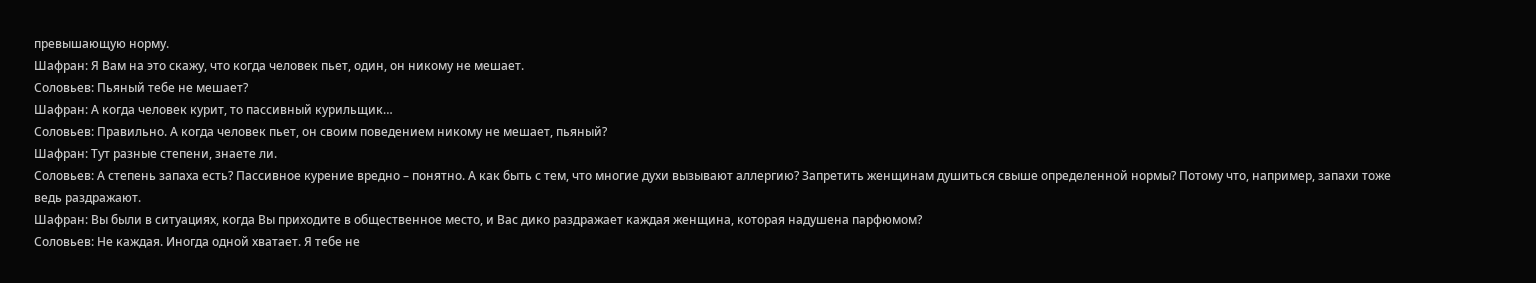превышающую норму.
Шафран: Я Вам на это скажу, что когда человек пьет, один, он никому не мешает.
Соловьев: Пьяный тебе не мешает?
Шафран: А когда человек курит, то пассивный курильщик…
Соловьев: Правильно. А когда человек пьет, он своим поведением никому не мешает, пьяный?
Шафран: Тут разные степени, знаете ли.
Соловьев: А степень запаха есть? Пассивное курение вредно – понятно. А как быть с тем, что многие духи вызывают аллергию? Запретить женщинам душиться свыше определенной нормы? Потому что, например, запахи тоже ведь раздражают.
Шафран: Вы были в ситуациях, когда Вы приходите в общественное место, и Вас дико раздражает каждая женщина, которая надушена парфюмом?
Соловьев: Не каждая. Иногда одной хватает. Я тебе не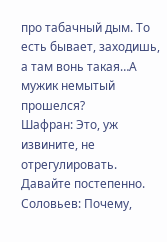про табачный дым. То есть бывает, заходишь, а там вонь такая…А мужик немытый прошелся?
Шафран: Это, уж извините, не отрегулировать. Давайте постепенно.
Соловьев: Почему,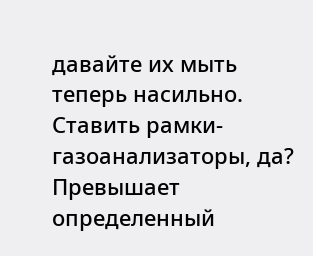давайте их мыть теперь насильно. Ставить рамки-газоанализаторы, да? Превышает определенный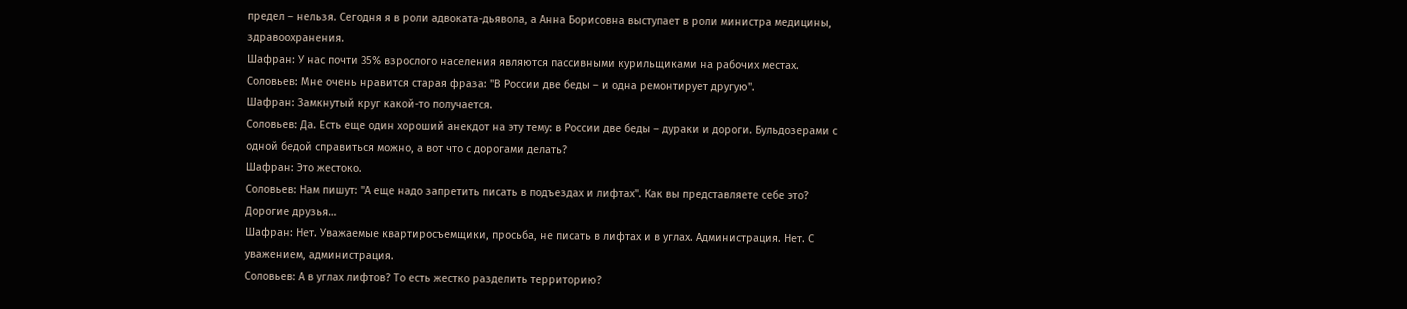предел – нельзя. Сегодня я в роли адвоката-дьявола, а Анна Борисовна выступает в роли министра медицины, здравоохранения.
Шафран: У нас почти 35% взрослого населения являются пассивными курильщиками на рабочих местах.
Соловьев: Мне очень нравится старая фраза: "В России две беды – и одна ремонтирует другую".
Шафран: Замкнутый круг какой-то получается.
Соловьев: Да. Есть еще один хороший анекдот на эту тему: в России две беды – дураки и дороги. Бульдозерами с одной бедой справиться можно, а вот что с дорогами делать?
Шафран: Это жестоко.
Соловьев: Нам пишут: "А еще надо запретить писать в подъездах и лифтах". Как вы представляете себе это? Дорогие друзья…
Шафран: Нет. Уважаемые квартиросъемщики, просьба, не писать в лифтах и в углах. Администрация. Нет. С уважением, администрация.
Соловьев: А в углах лифтов? То есть жестко разделить территорию?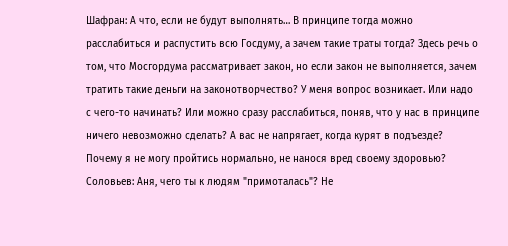Шафран: А что, если не будут выполнять… В принципе тогда можно расслабиться и распустить всю Госдуму, а зачем такие траты тогда? Здесь речь о том, что Мосгордума рассматривает закон, но если закон не выполняется, зачем тратить такие деньги на законотворчество? У меня вопрос возникает. Или надо с чего-то начинать? Или можно сразу расслабиться, поняв, что у нас в принципе ничего невозможно сделать? А вас не напрягает, когда курят в подъезде? Почему я не могу пройтись нормально, не нанося вред своему здоровью?
Соловьев: Аня, чего ты к людям "примоталась"? Не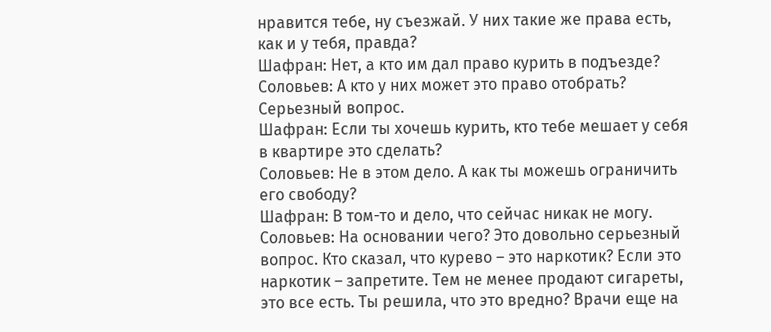нравится тебе, ну съезжай. У них такие же права есть, как и у тебя, правда?
Шафран: Нет, а кто им дал право курить в подъезде?
Соловьев: А кто у них может это право отобрать? Серьезный вопрос.
Шафран: Если ты хочешь курить, кто тебе мешает у себя в квартире это сделать?
Соловьев: Не в этом дело. А как ты можешь ограничить его свободу?
Шафран: В том-то и дело, что сейчас никак не могу.
Соловьев: На основании чего? Это довольно серьезный вопрос. Кто сказал, что курево – это наркотик? Если это наркотик – запретите. Тем не менее продают сигареты, это все есть. Ты решила, что это вредно? Врачи еще на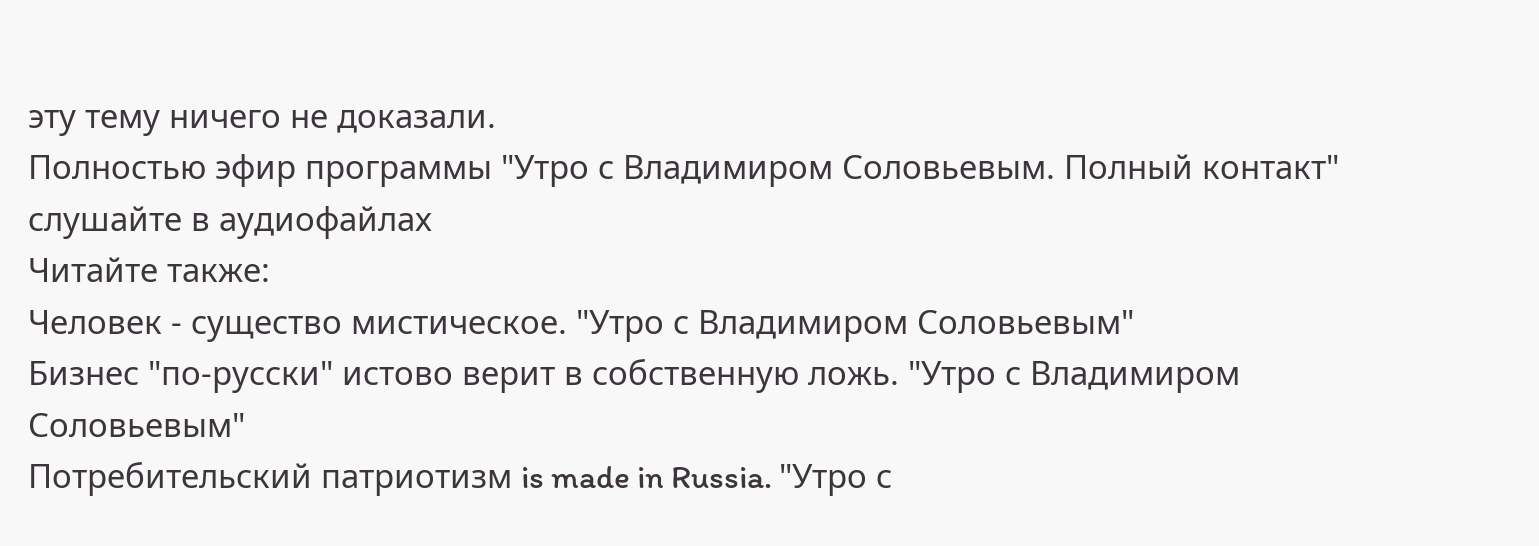эту тему ничего не доказали.
Полностью эфир программы "Утро с Владимиром Соловьевым. Полный контакт" слушайте в аудиофайлах
Читайте также:
Человек - существо мистическое. "Утро с Владимиром Соловьевым"
Бизнес "по-русски" истово верит в собственную ложь. "Утро с Владимиром Соловьевым"
Потребительский патриотизм is made in Russia. "Утро с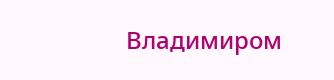Владимиром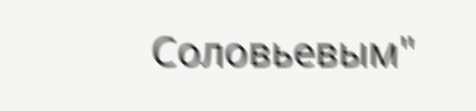Соловьевым"